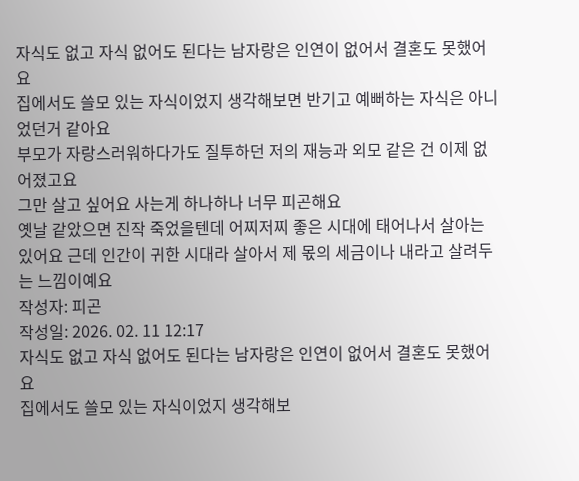자식도 없고 자식 없어도 된다는 남자랑은 인연이 없어서 결혼도 못했어요
집에서도 쓸모 있는 자식이었지 생각해보면 반기고 예뻐하는 자식은 아니었던거 같아요
부모가 자랑스러워하다가도 질투하던 저의 재능과 외모 같은 건 이제 없어졌고요
그만 살고 싶어요 사는게 하나하나 너무 피곤해요
옛날 같았으면 진작 죽었을텐데 어찌저찌 좋은 시대에 태어나서 살아는 있어요 근데 인간이 귀한 시대라 살아서 제 몫의 세금이나 내라고 살려두는 느낌이예요
작성자: 피곤
작성일: 2026. 02. 11 12:17
자식도 없고 자식 없어도 된다는 남자랑은 인연이 없어서 결혼도 못했어요
집에서도 쓸모 있는 자식이었지 생각해보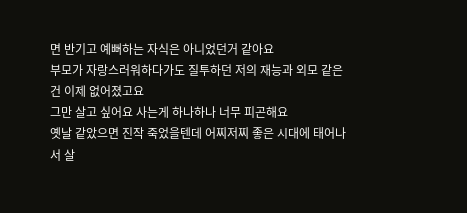면 반기고 예뻐하는 자식은 아니었던거 같아요
부모가 자랑스러워하다가도 질투하던 저의 재능과 외모 같은 건 이제 없어졌고요
그만 살고 싶어요 사는게 하나하나 너무 피곤해요
옛날 같았으면 진작 죽었을텐데 어찌저찌 좋은 시대에 태어나서 살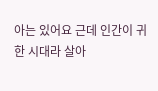아는 있어요 근데 인간이 귀한 시대라 살아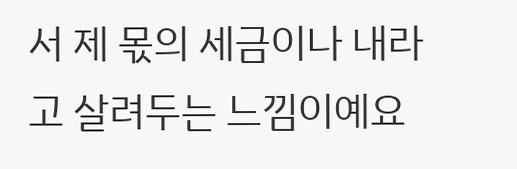서 제 몫의 세금이나 내라고 살려두는 느낌이예요